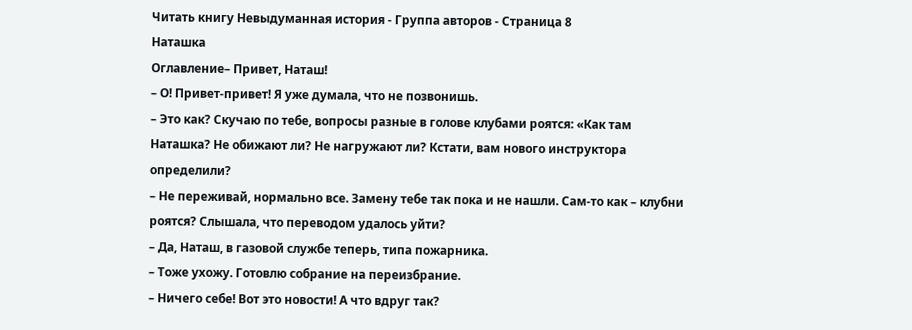Читать книгу Невыдуманная история - Группа авторов - Страница 8
Наташка
Оглавление– Привет, Наташ!
– О! Привет-привет! Я уже думала, что не позвонишь.
– Это как? Скучаю по тебе, вопросы разные в голове клубами роятся: «Как там Наташка? Не обижают ли? Не нагружают ли? Кстати, вам нового инструктора определили?
– Не переживай, нормально все. Замену тебе так пока и не нашли. Сам-то как – клубни роятся? Слышала, что переводом удалось уйти?
– Да, Наташ, в газовой службе теперь, типа пожарника.
– Тоже ухожу. Готовлю собрание на переизбрание.
– Ничего себе! Вот это новости! А что вдруг так?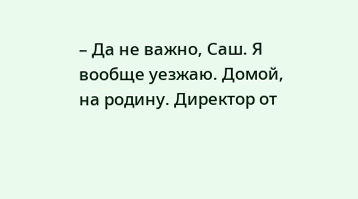– Да не важно, Саш. Я вообще уезжаю. Домой, на родину. Директор от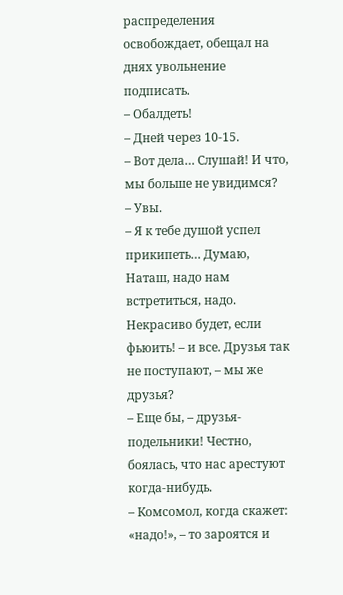распределения освобождает, обещал на днях увольнение подписать.
– Обалдеть!
– Дней через 10-15.
– Вот дела… Слушай! И что, мы больше не увидимся?
– Увы.
– Я к тебе душой успел прикипеть… Думаю, Наташ, надо нам встретиться, надо. Некрасиво будет, если фьюить! – и все. Друзья так не поступают, – мы же друзья?
– Еще бы, – друзья-подельники! Честно, боялась, что нас арестуют когда-нибудь.
– Комсомол, когда скажет: «надо!», – то зароятся и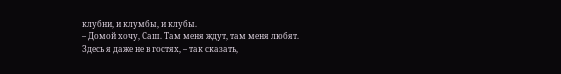клубни, и клумбы, и клубы.
– Домой хочу, Саш. Там меня ждут, там меня любят. Здесь я даже не в гостях, – так сказать,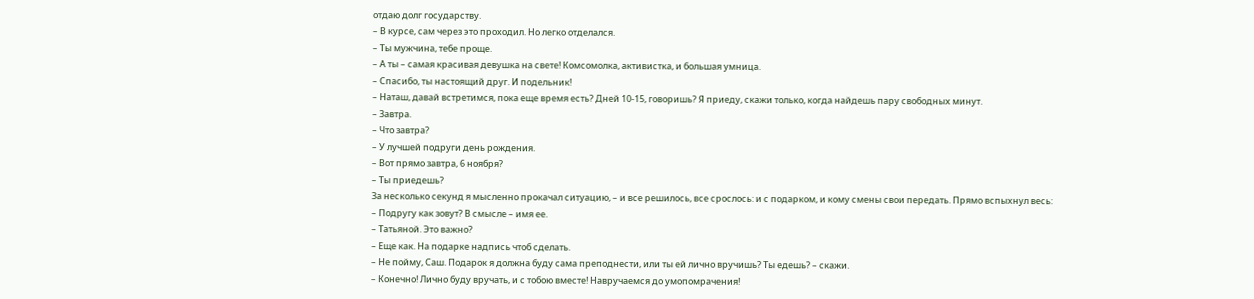отдаю долг государству.
– В курсе, сам через это проходил. Но легко отделался.
– Ты мужчина, тебе проще.
– А ты – самая красивая девушка на свете! Комсомолка, активистка, и большая умница.
– Спасибо, ты настоящий друг. И подельник!
– Наташ, давай встретимся, пока еще время есть? Дней 10-15, говоришь? Я приеду, скажи только, когда найдешь пару свободных минут.
– Завтра.
– Что завтра?
– У лучшей подруги день рождения.
– Вот прямо завтра, 6 ноября?
– Ты приедешь?
За несколько секунд я мысленно прокачал ситуацию, – и все решилось, все срослось: и с подарком, и кому смены свои передать. Прямо вспыхнул весь:
– Подругу как зовут? В смысле – имя ее.
– Татьяной. Это важно?
– Еще как. На подарке надпись чтоб сделать.
– Не пойму, Саш. Подарок я должна буду сама преподнести, или ты ей лично вручишь? Ты едешь? – скажи.
– Конечно! Лично буду вручать, и с тобою вместе! Навручаемся до умопомрачения!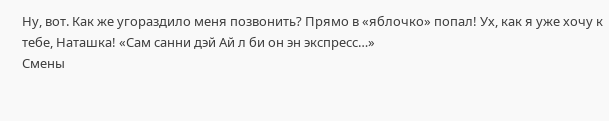Ну, вот. Как же угораздило меня позвонить? Прямо в «яблочко» попал! Ух, как я уже хочу к тебе, Наташка! «Сам санни дэй Ай л би он эн экспресс…»
Смены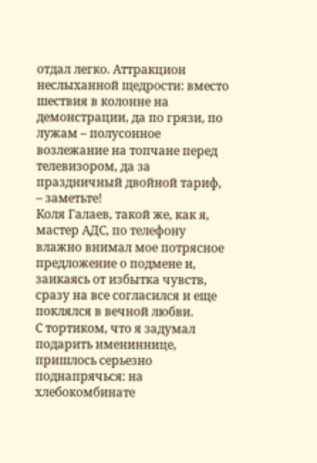отдал легко. Аттракцион неслыханной щедрости: вместо шествия в колонне на демонстрации, да по грязи, по лужам – полусонное возлежание на топчане перед телевизором, да за праздничный двойной тариф, – заметьте!
Коля Галаев, такой же, как я, мастер АДС, по телефону влажно внимал мое потрясное предложение о подмене и, заикаясь от избытка чувств, сразу на все согласился и еще поклялся в вечной любви.
С тортиком, что я задумал подарить имениннице, пришлось серьезно поднапрячься: на хлебокомбинате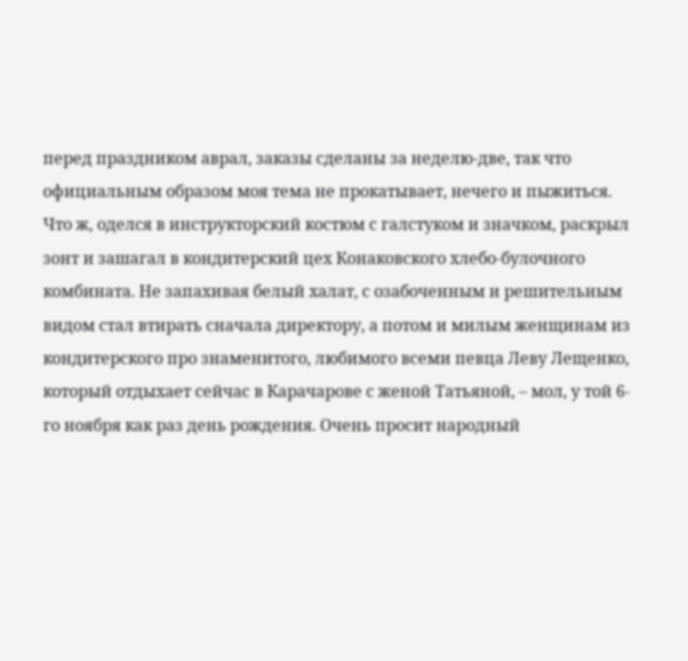перед праздником аврал, заказы сделаны за неделю-две, так что официальным образом моя тема не прокатывает, нечего и пыжиться.
Что ж, оделся в инструкторский костюм с галстуком и значком, раскрыл зонт и зашагал в кондитерский цех Конаковского хлебо-булочного комбината. Не запахивая белый халат, с озабоченным и решительным видом стал втирать сначала директору, а потом и милым женщинам из кондитерского про знаменитого, любимого всеми певца Леву Лещенко, который отдыхает сейчас в Карачарове с женой Татьяной, – мол, у той 6-го ноября как раз день рождения. Очень просит народный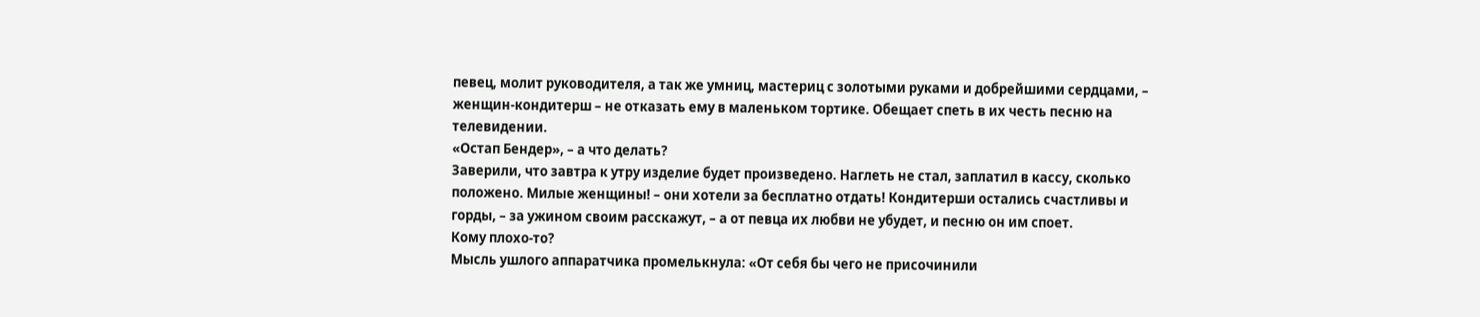певец, молит руководителя, а так же умниц, мастериц с золотыми руками и добрейшими сердцами, – женщин-кондитерш – не отказать ему в маленьком тортике. Обещает спеть в их честь песню на телевидении.
«Остап Бендер», – а что делать?
Заверили, что завтра к утру изделие будет произведено. Наглеть не стал, заплатил в кассу, сколько положено. Милые женщины! – они хотели за бесплатно отдать! Кондитерши остались счастливы и горды, – за ужином своим расскажут, – а от певца их любви не убудет, и песню он им споет.
Кому плохо-то?
Мысль ушлого аппаратчика промелькнула: «От себя бы чего не присочинили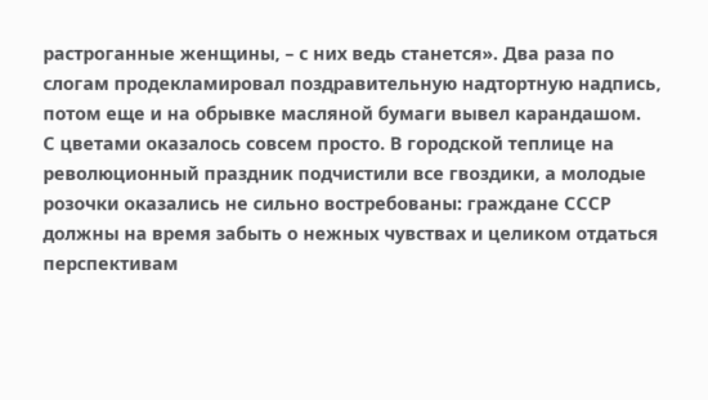растроганные женщины, – с них ведь станется». Два раза по слогам продекламировал поздравительную надтортную надпись, потом еще и на обрывке масляной бумаги вывел карандашом.
С цветами оказалось совсем просто. В городской теплице на революционный праздник подчистили все гвоздики, а молодые розочки оказались не сильно востребованы: граждане СССР должны на время забыть о нежных чувствах и целиком отдаться перспективам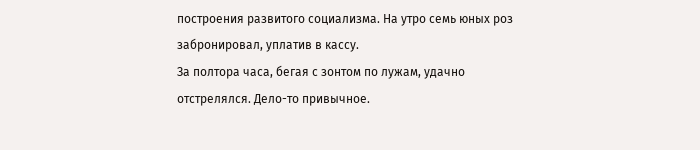построения развитого социализма. На утро семь юных роз забронировал, уплатив в кассу.
За полтора часа, бегая с зонтом по лужам, удачно отстрелялся. Дело-то привычное.